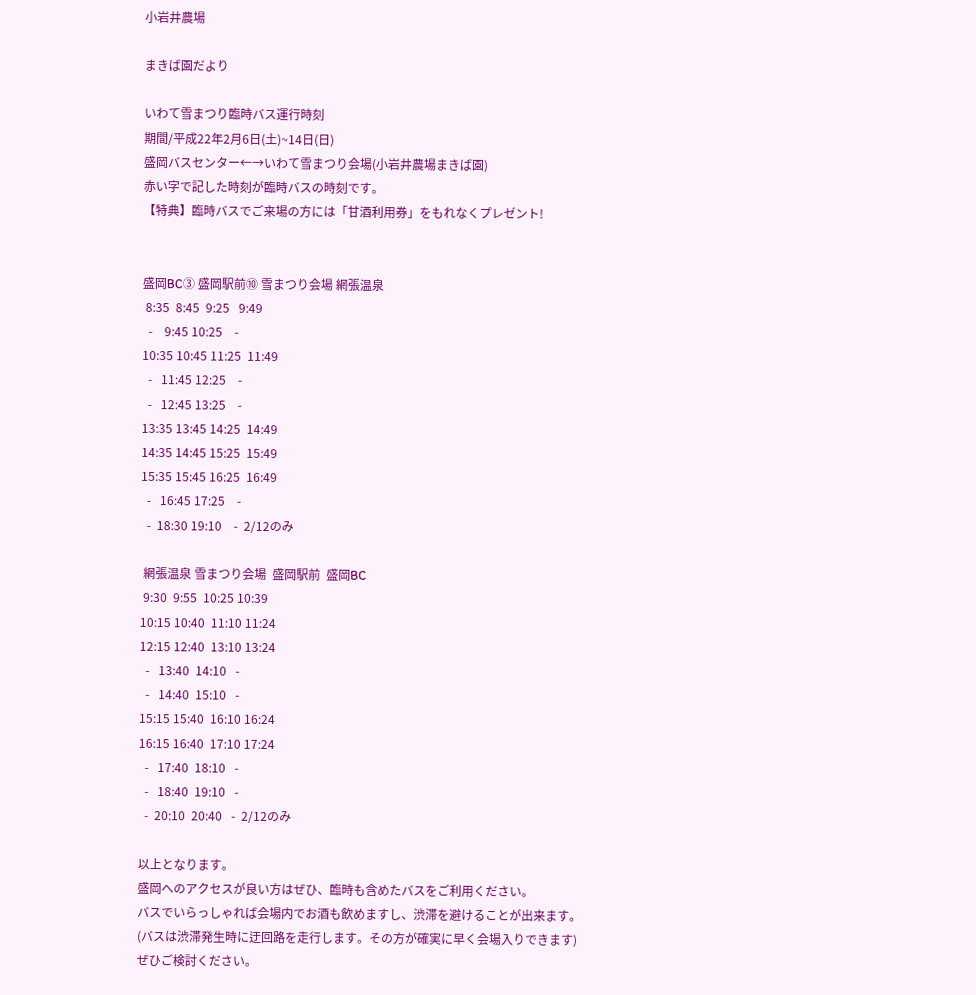小岩井農場

まきば園だより

いわて雪まつり臨時バス運行時刻
期間/平成22年2月6日(土)~14日(日)
盛岡バスセンター←→いわて雪まつり会場(小岩井農場まきば園)
赤い字で記した時刻が臨時バスの時刻です。
【特典】臨時バスでご来場の方には「甘酒利用券」をもれなくプレゼント!


盛岡BC③ 盛岡駅前⑩ 雪まつり会場 網張温泉
 8:35  8:45  9:25   9:49
  -    9:45 10:25    -
10:35 10:45 11:25  11:49
  -   11:45 12:25    -
  -   12:45 13:25    -
13:35 13:45 14:25  14:49
14:35 14:45 15:25  15:49
15:35 15:45 16:25  16:49
  -   16:45 17:25    -
  -  18:30 19:10    -  2/12のみ

 網張温泉 雪まつり会場  盛岡駅前  盛岡BC
 9:30  9:55  10:25 10:39
10:15 10:40  11:10 11:24
12:15 12:40  13:10 13:24
  -   13:40  14:10   -
  -   14:40  15:10   -
15:15 15:40  16:10 16:24
16:15 16:40  17:10 17:24
  -   17:40  18:10   -
  -   18:40  19:10   -
  -  20:10  20:40   -  2/12のみ

以上となります。
盛岡へのアクセスが良い方はぜひ、臨時も含めたバスをご利用ください。
バスでいらっしゃれば会場内でお酒も飲めますし、渋滞を避けることが出来ます。
(バスは渋滞発生時に迂回路を走行します。その方が確実に早く会場入りできます)
ぜひご検討ください。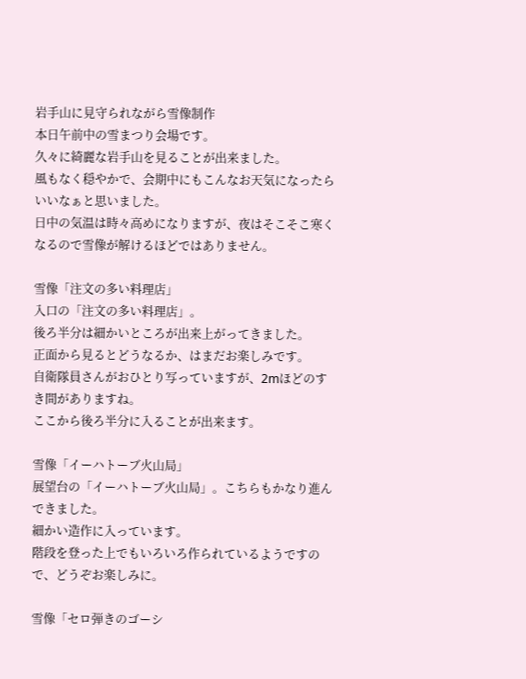岩手山に見守られながら雪像制作
本日午前中の雪まつり会場です。
久々に綺麗な岩手山を見ることが出来ました。
風もなく穏やかで、会期中にもこんなお天気になったらいいなぁと思いました。
日中の気温は時々高めになりますが、夜はそこそこ寒くなるので雪像が解けるほどではありません。

雪像「注文の多い料理店」
入口の「注文の多い料理店」。
後ろ半分は細かいところが出来上がってきました。
正面から見るとどうなるか、はまだお楽しみです。
自衛隊員さんがおひとり写っていますが、2mほどのすき間がありますね。
ここから後ろ半分に入ることが出来ます。

雪像「イーハトーブ火山局」
展望台の「イーハトーブ火山局」。こちらもかなり進んできました。
細かい造作に入っています。
階段を登った上でもいろいろ作られているようですので、どうぞお楽しみに。

雪像「セロ弾きのゴーシ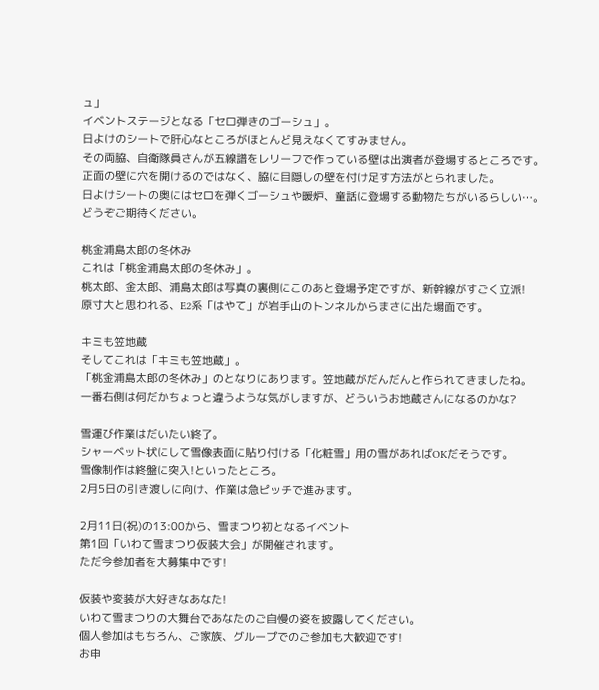ュ」
イベントステージとなる「セロ弾きのゴーシュ」。
日よけのシートで肝心なところがほとんど見えなくてすみません。
その両脇、自衛隊員さんが五線譜をレリーフで作っている壁は出演者が登場するところです。
正面の壁に穴を開けるのではなく、脇に目隠しの壁を付け足す方法がとられました。
日よけシートの奥にはセロを弾くゴーシュや暖炉、童話に登場する動物たちがいるらしい…。
どうぞご期待ください。

桃金浦島太郎の冬休み
これは「桃金浦島太郎の冬休み」。
桃太郎、金太郎、浦島太郎は写真の裏側にこのあと登場予定ですが、新幹線がすごく立派!
原寸大と思われる、E2系「はやて」が岩手山のトンネルからまさに出た場面です。

キミも笠地蔵
そしてこれは「キミも笠地蔵」。
「桃金浦島太郎の冬休み」のとなりにあります。笠地蔵がだんだんと作られてきましたね。
一番右側は何だかちょっと違うような気がしますが、どういうお地蔵さんになるのかな?

雪運び作業はだいたい終了。
シャーベット状にして雪像表面に貼り付ける「化粧雪」用の雪があればOKだそうです。
雪像制作は終盤に突入!といったところ。
2月5日の引き渡しに向け、作業は急ピッチで進みます。

2月11日(祝)の13:00から、雪まつり初となるイベント
第1回「いわて雪まつり仮装大会」が開催されます。
ただ今参加者を大募集中です!

仮装や変装が大好きなあなた!
いわて雪まつりの大舞台であなたのご自慢の姿を披露してください。
個人参加はもちろん、ご家族、グループでのご参加も大歓迎です!
お申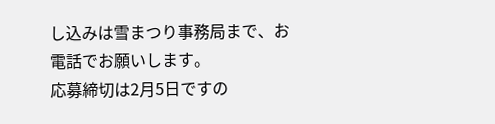し込みは雪まつり事務局まで、お電話でお願いします。
応募締切は2月5日ですの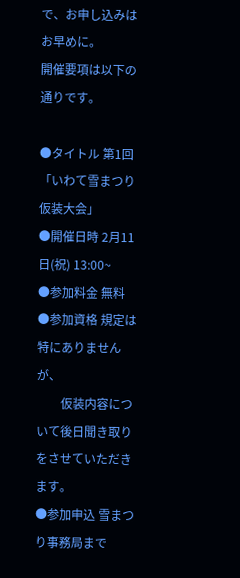で、お申し込みはお早めに。
開催要項は以下の通りです。

●タイトル 第1回「いわて雪まつり仮装大会」
●開催日時 2月11日(祝) 13:00~
●参加料金 無料
●参加資格 規定は特にありませんが、
        仮装内容について後日聞き取りをさせていただきます。
●参加申込 雪まつり事務局まで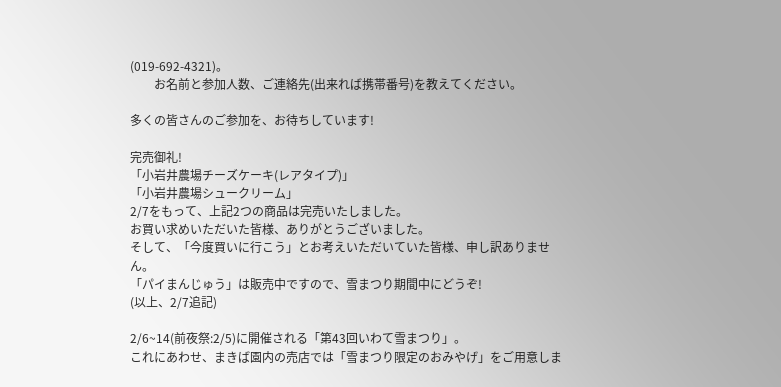(019-692-4321)。
        お名前と参加人数、ご連絡先(出来れば携帯番号)を教えてください。

多くの皆さんのご参加を、お待ちしています!

完売御礼!
「小岩井農場チーズケーキ(レアタイプ)」
「小岩井農場シュークリーム」
2/7をもって、上記2つの商品は完売いたしました。
お買い求めいただいた皆様、ありがとうございました。
そして、「今度買いに行こう」とお考えいただいていた皆様、申し訳ありません。
「パイまんじゅう」は販売中ですので、雪まつり期間中にどうぞ!
(以上、2/7追記)

2/6~14(前夜祭:2/5)に開催される「第43回いわて雪まつり」。
これにあわせ、まきば園内の売店では「雪まつり限定のおみやげ」をご用意しま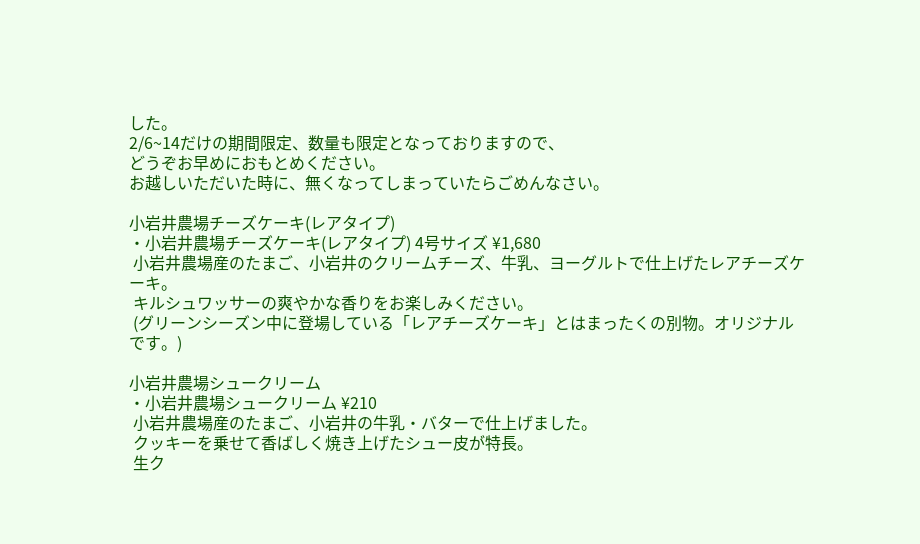した。
2/6~14だけの期間限定、数量も限定となっておりますので、
どうぞお早めにおもとめください。
お越しいただいた時に、無くなってしまっていたらごめんなさい。

小岩井農場チーズケーキ(レアタイプ)
・小岩井農場チーズケーキ(レアタイプ) 4号サイズ ¥1,680
 小岩井農場産のたまご、小岩井のクリームチーズ、牛乳、ヨーグルトで仕上げたレアチーズケーキ。
 キルシュワッサーの爽やかな香りをお楽しみください。
 (グリーンシーズン中に登場している「レアチーズケーキ」とはまったくの別物。オリジナルです。)

小岩井農場シュークリーム
・小岩井農場シュークリーム ¥210
 小岩井農場産のたまご、小岩井の牛乳・バターで仕上げました。
 クッキーを乗せて香ばしく焼き上げたシュー皮が特長。
 生ク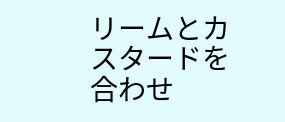リームとカスタードを合わせ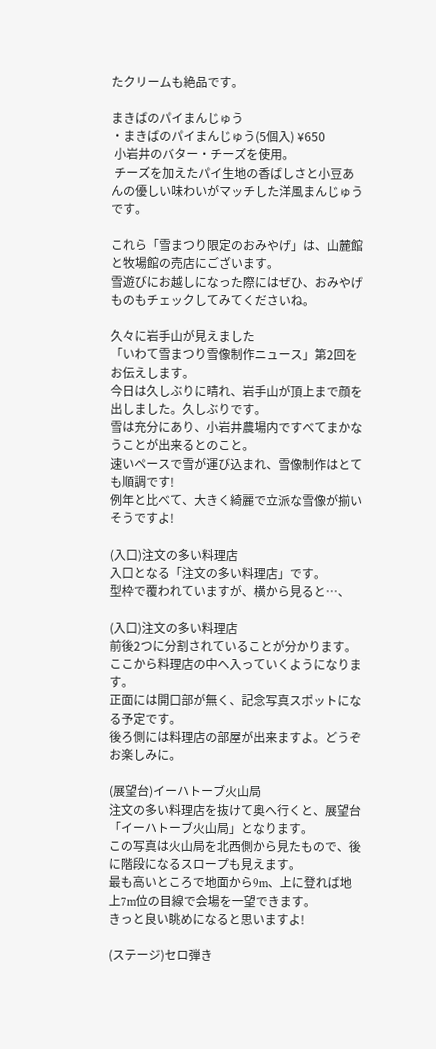たクリームも絶品です。

まきばのパイまんじゅう
・まきばのパイまんじゅう(5個入) ¥650
 小岩井のバター・チーズを使用。
 チーズを加えたパイ生地の香ばしさと小豆あんの優しい味わいがマッチした洋風まんじゅうです。

これら「雪まつり限定のおみやげ」は、山麓館と牧場館の売店にございます。
雪遊びにお越しになった際にはぜひ、おみやげものもチェックしてみてくださいね。

久々に岩手山が見えました
「いわて雪まつり雪像制作ニュース」第2回をお伝えします。
今日は久しぶりに晴れ、岩手山が頂上まで顔を出しました。久しぶりです。
雪は充分にあり、小岩井農場内ですべてまかなうことが出来るとのこと。
速いペースで雪が運び込まれ、雪像制作はとても順調です!
例年と比べて、大きく綺麗で立派な雪像が揃いそうですよ!

(入口)注文の多い料理店
入口となる「注文の多い料理店」です。
型枠で覆われていますが、横から見ると…、

(入口)注文の多い料理店
前後2つに分割されていることが分かります。
ここから料理店の中へ入っていくようになります。
正面には開口部が無く、記念写真スポットになる予定です。
後ろ側には料理店の部屋が出来ますよ。どうぞお楽しみに。

(展望台)イーハトーブ火山局
注文の多い料理店を抜けて奥へ行くと、展望台「イーハトーブ火山局」となります。
この写真は火山局を北西側から見たもので、後に階段になるスロープも見えます。
最も高いところで地面から9m、上に登れば地上7m位の目線で会場を一望できます。
きっと良い眺めになると思いますよ!

(ステージ)セロ弾き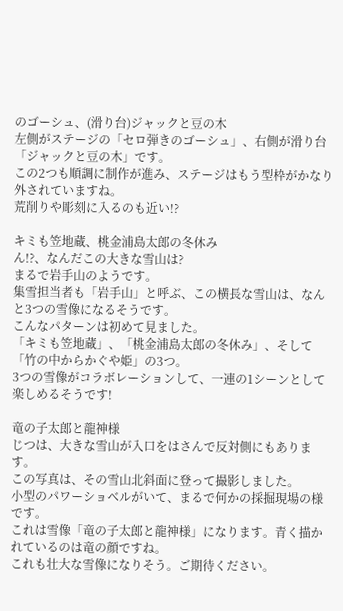のゴーシュ、(滑り台)ジャックと豆の木
左側がステージの「セロ弾きのゴーシュ」、右側が滑り台「ジャックと豆の木」です。
この2つも順調に制作が進み、ステージはもう型枠がかなり外されていますね。
荒削りや彫刻に入るのも近い!?

キミも笠地蔵、桃金浦島太郎の冬休み
ん!?、なんだこの大きな雪山は?
まるで岩手山のようです。
集雪担当者も「岩手山」と呼ぶ、この横長な雪山は、なんと3つの雪像になるそうです。
こんなパターンは初めて見ました。
「キミも笠地蔵」、「桃金浦島太郎の冬休み」、そして「竹の中からかぐや姫」の3つ。
3つの雪像がコラボレーションして、一連の1シーンとして楽しめるそうです!

竜の子太郎と龍神様
じつは、大きな雪山が入口をはさんで反対側にもあります。
この写真は、その雪山北斜面に登って撮影しました。
小型のパワーショベルがいて、まるで何かの採掘現場の様です。
これは雪像「竜の子太郎と龍神様」になります。青く描かれているのは竜の顔ですね。
これも壮大な雪像になりそう。ご期待ください。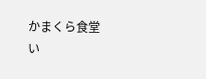かまくら食堂
い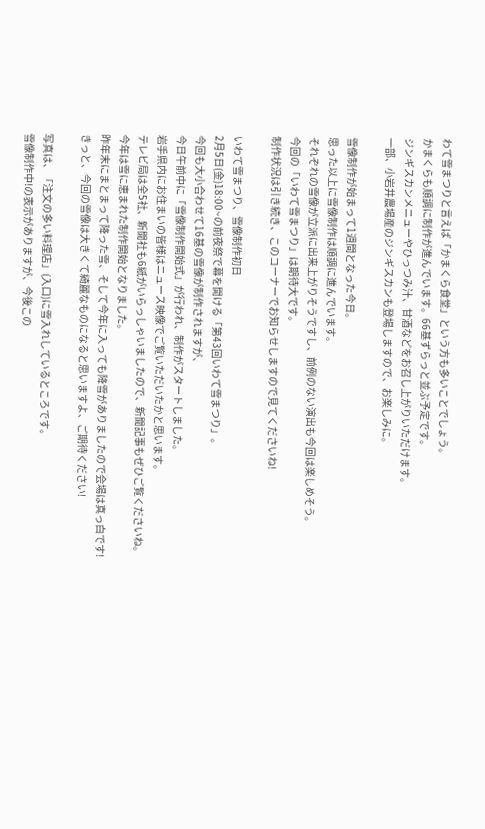わて雪まつりと言えば「かまくら食堂」という方も多いことでしょう。
かまくらも順調に制作が進んでいます。66基ずらっと並ぶ予定です。
ジンギスカンメニューやひっつみ汁、甘酒などをお召し上がりいただけます。
一部、小岩井農場産のジンギスカンも登場しますので、お楽しみに。

雪像制作が始まって1週間となった今日。
思った以上に雪像制作は順調に進んでいます。
それぞれの雪像が立派に出来上がりそうですし、前例のない演出も今回は楽しめそう。
今回の「いわて雪まつり」は期待大です。
制作状況は引き続き、このコーナーでお知らせしますので見てくださいね!

いわて雪まつり、雪像制作初日
2月5日(金)18:00~の前夜祭で幕を開ける「第43回いわて雪まつり」。
今回も大小合わせて16基の雪像が制作されますが、
今日午前中に「雪像制作開始式」が行われ、制作がスタートしました。
岩手県内にお住まいの皆様はニュース映像でご覧いただいたかと思います。
テレビ局は全5社、新聞社も6紙がいらっしゃいましたので、新聞記事もぜひご覧くださいね。
今年は雪に恵まれた制作開始となりました。
昨年末にまとまって降った雪、そして今年に入っても降雪がありましたので会場は真っ白です!
きっと、今回の雪像は大きくて綺麗なものになると思いますよ、ご期待ください!

写真は、「注文の多い料理店」(入口)に雪入れしているところです。
雪像制作中!の表示がありますが、今後この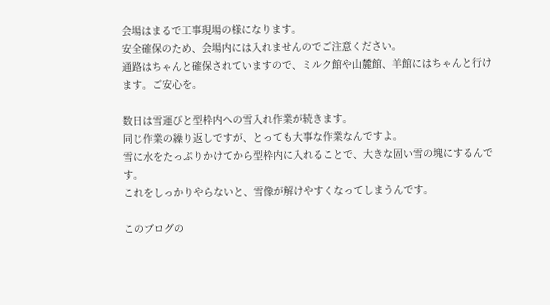会場はまるで工事現場の様になります。
安全確保のため、会場内には入れませんのでご注意ください。
通路はちゃんと確保されていますので、ミルク館や山麓館、羊館にはちゃんと行けます。ご安心を。

数日は雪運びと型枠内への雪入れ作業が続きます。
同じ作業の繰り返しですが、とっても大事な作業なんですよ。
雪に水をたっぷりかけてから型枠内に入れることで、大きな固い雪の塊にするんです。
これをしっかりやらないと、雪像が解けやすくなってしまうんです。

このブログの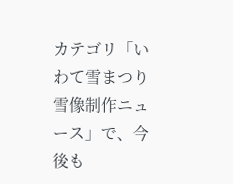カテゴリ「いわて雪まつり雪像制作ニュース」で、今後も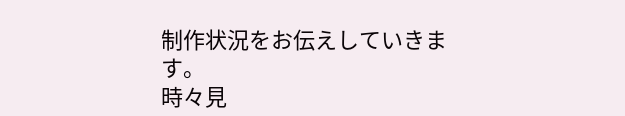制作状況をお伝えしていきます。
時々見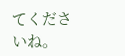てくださいね。